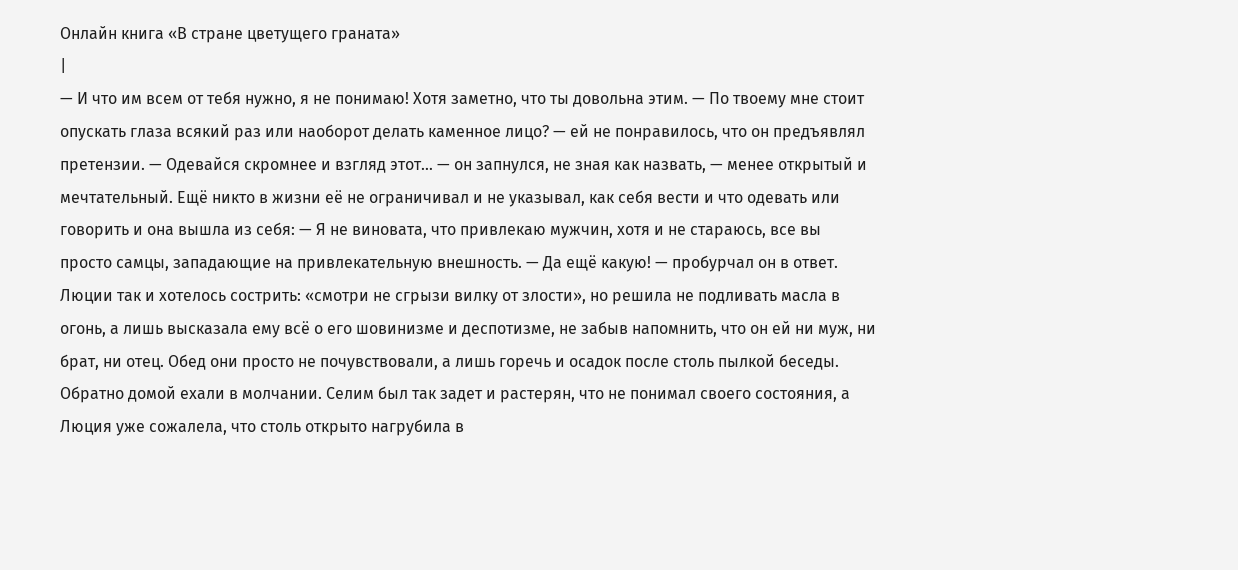Онлайн книга «В стране цветущего граната»
|
— И что им всем от тебя нужно, я не понимаю! Хотя заметно, что ты довольна этим. — По твоему мне стоит опускать глаза всякий раз или наоборот делать каменное лицо? — ей не понравилось, что он предъявлял претензии. — Одевайся скромнее и взгляд этот… — он запнулся, не зная как назвать, — менее открытый и мечтательный. Ещё никто в жизни её не ограничивал и не указывал, как себя вести и что одевать или говорить и она вышла из себя: — Я не виновата, что привлекаю мужчин, хотя и не стараюсь, все вы просто самцы, западающие на привлекательную внешность. — Да ещё какую! — пробурчал он в ответ. Люции так и хотелось сострить: «смотри не сгрызи вилку от злости», но решила не подливать масла в огонь, а лишь высказала ему всё о его шовинизме и деспотизме, не забыв напомнить, что он ей ни муж, ни брат, ни отец. Обед они просто не почувствовали, а лишь горечь и осадок после столь пылкой беседы. Обратно домой ехали в молчании. Селим был так задет и растерян, что не понимал своего состояния, а Люция уже сожалела, что столь открыто нагрубила в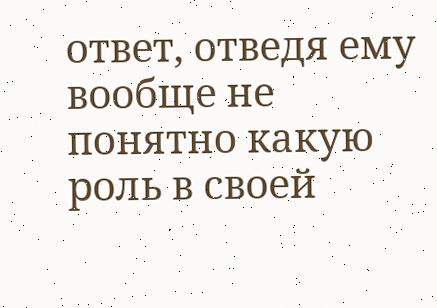ответ, отведя ему вообще не понятно какую роль в своей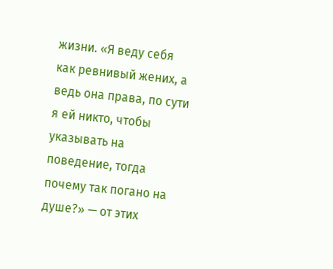жизни. «Я веду себя как ревнивый жених, а ведь она права, по сути я ей никто, чтобы указывать на поведение, тогда почему так погано на душе?» — от этих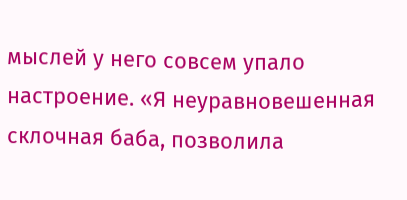мыслей у него совсем упало настроение. «Я неуравновешенная склочная баба, позволила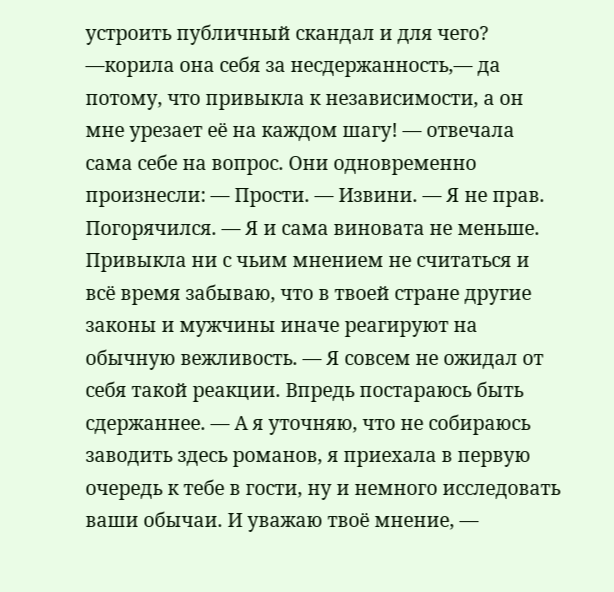устроить публичный скандал и для чего? —корила она себя за несдержанность,— да потому, что привыкла к независимости, а он мне урезает её на каждом шагу! — отвечала сама себе на вопрос. Они одновременно произнесли: — Прости. — Извини. — Я не прав. Погорячился. — Я и сама виновата не меньше. Привыкла ни с чьим мнением не считаться и всё время забываю, что в твоей стране другие законы и мужчины иначе реагируют на обычную вежливость. — Я совсем не ожидал от себя такой реакции. Впредь постараюсь быть сдержаннее. — А я уточняю, что не собираюсь заводить здесь романов, я приехала в первую очередь к тебе в гости, ну и немного исследовать ваши обычаи. И уважаю твоё мнение, —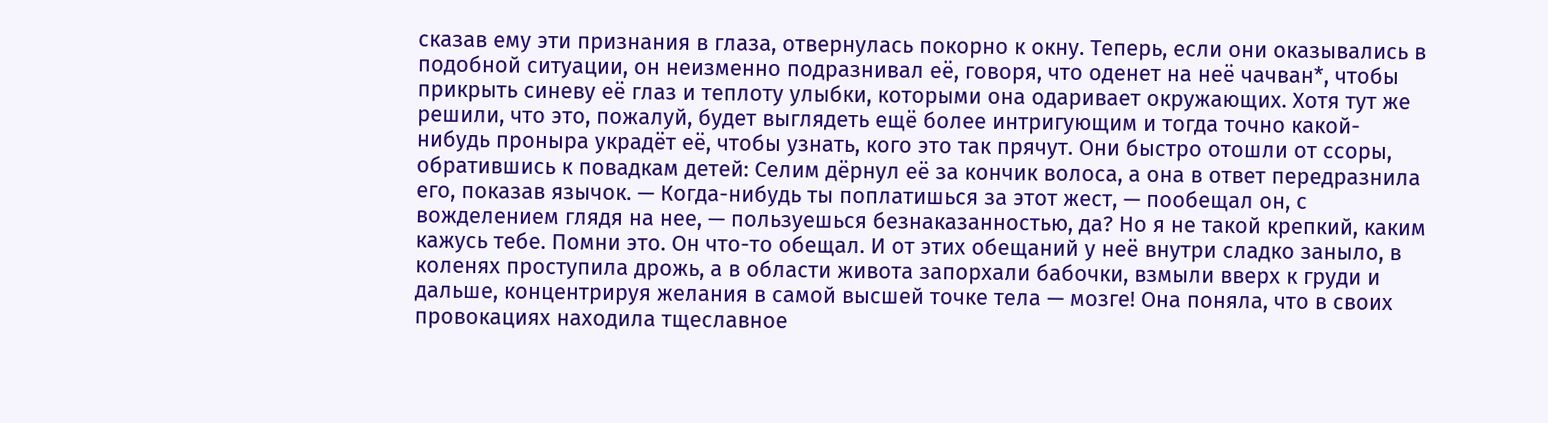сказав ему эти признания в глаза, отвернулась покорно к окну. Теперь, если они оказывались в подобной ситуации, он неизменно подразнивал её, говоря, что оденет на неё чачван*, чтобы прикрыть синеву её глаз и теплоту улыбки, которыми она одаривает окружающих. Хотя тут же решили, что это, пожалуй, будет выглядеть ещё более интригующим и тогда точно какой-нибудь проныра украдёт её, чтобы узнать, кого это так прячут. Они быстро отошли от ссоры, обратившись к повадкам детей: Селим дёрнул её за кончик волоса, а она в ответ передразнила его, показав язычок. — Когда-нибудь ты поплатишься за этот жест, — пообещал он, с вожделением глядя на нее, — пользуешься безнаказанностью, да? Но я не такой крепкий, каким кажусь тебе. Помни это. Он что-то обещал. И от этих обещаний у неё внутри сладко заныло, в коленях проступила дрожь, а в области живота запорхали бабочки, взмыли вверх к груди и дальше, концентрируя желания в самой высшей точке тела — мозге! Она поняла, что в своих провокациях находила тщеславное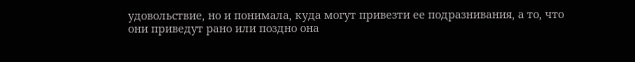удовольствие, но и понимала, куда могут привезти ее подразнивания, а то, что они приведут рано или поздно она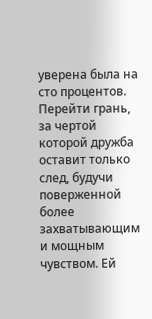уверена была на сто процентов. Перейти грань, за чертой которой дружба оставит только след, будучи поверженной более захватывающим и мощным чувством. Ей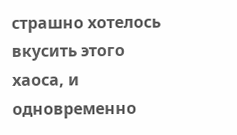страшно хотелось вкусить этого хаоса, и одновременно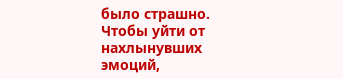было страшно. Чтобы уйти от нахлынувших эмоций,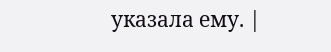указала ему. |